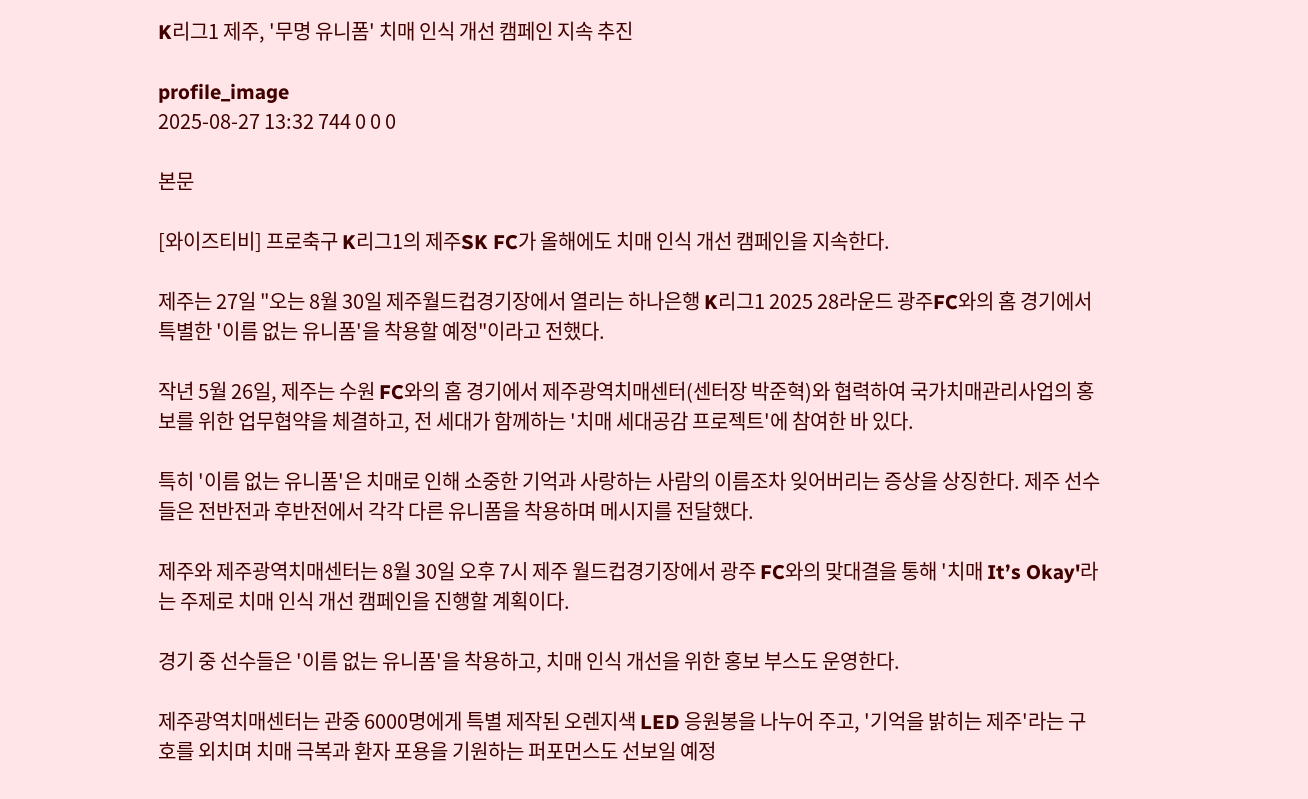K리그1 제주, '무명 유니폼' 치매 인식 개선 캠페인 지속 추진

profile_image
2025-08-27 13:32 744 0 0 0

본문

[와이즈티비] 프로축구 K리그1의 제주SK FC가 올해에도 치매 인식 개선 캠페인을 지속한다.

제주는 27일 "오는 8월 30일 제주월드컵경기장에서 열리는 하나은행 K리그1 2025 28라운드 광주FC와의 홈 경기에서 특별한 '이름 없는 유니폼'을 착용할 예정"이라고 전했다.

작년 5월 26일, 제주는 수원 FC와의 홈 경기에서 제주광역치매센터(센터장 박준혁)와 협력하여 국가치매관리사업의 홍보를 위한 업무협약을 체결하고, 전 세대가 함께하는 '치매 세대공감 프로젝트'에 참여한 바 있다.

특히 '이름 없는 유니폼'은 치매로 인해 소중한 기억과 사랑하는 사람의 이름조차 잊어버리는 증상을 상징한다. 제주 선수들은 전반전과 후반전에서 각각 다른 유니폼을 착용하며 메시지를 전달했다.

제주와 제주광역치매센터는 8월 30일 오후 7시 제주 월드컵경기장에서 광주 FC와의 맞대결을 통해 '치매 It’s Okay'라는 주제로 치매 인식 개선 캠페인을 진행할 계획이다.

경기 중 선수들은 '이름 없는 유니폼'을 착용하고, 치매 인식 개선을 위한 홍보 부스도 운영한다.

제주광역치매센터는 관중 6000명에게 특별 제작된 오렌지색 LED 응원봉을 나누어 주고, '기억을 밝히는 제주'라는 구호를 외치며 치매 극복과 환자 포용을 기원하는 퍼포먼스도 선보일 예정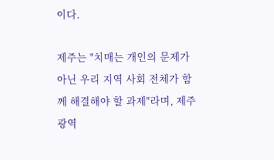이다.

제주는 "치매는 개인의 문제가 아닌 우리 지역 사회 전체가 함께 해결해야 할 과제"라며, 제주광역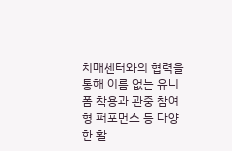치매센터와의 협력을 통해 이름 없는 유니폼 착용과 관중 참여형 퍼포먼스 등 다양한 활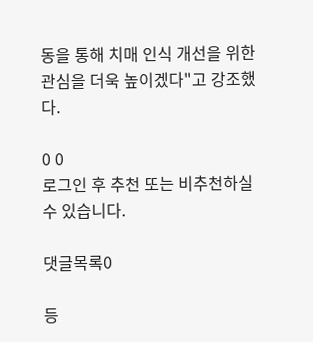동을 통해 치매 인식 개선을 위한 관심을 더욱 높이겠다"고 강조했다.

0 0
로그인 후 추천 또는 비추천하실 수 있습니다.

댓글목록0

등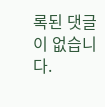록된 댓글이 없습니다.